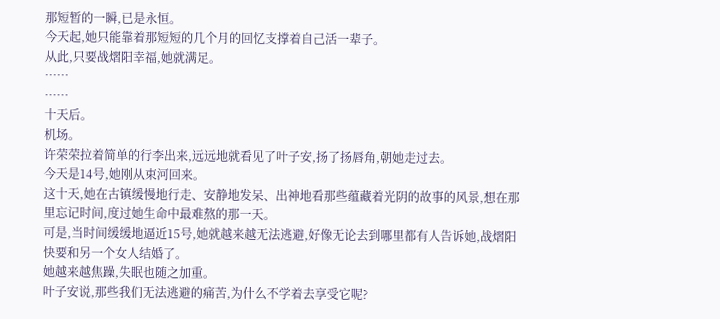那短暂的一瞬,已是永恒。
今天起,她只能靠着那短短的几个月的回忆支撑着自己活一辈子。
从此,只要战熠阳幸福,她就满足。
……
……
十天后。
机场。
许荣荣拉着简单的行李出来,远远地就看见了叶子安,扬了扬唇角,朝她走过去。
今天是14号,她刚从束河回来。
这十天,她在古镇缓慢地行走、安静地发呆、出神地看那些蕴藏着光阴的故事的风景,想在那里忘记时间,度过她生命中最难熬的那一天。
可是,当时间缓缓地逼近15号,她就越来越无法逃避,好像无论去到哪里都有人告诉她,战熠阳快要和另一个女人结婚了。
她越来越焦躁,失眠也随之加重。
叶子安说,那些我们无法逃避的痛苦,为什么不学着去享受它呢?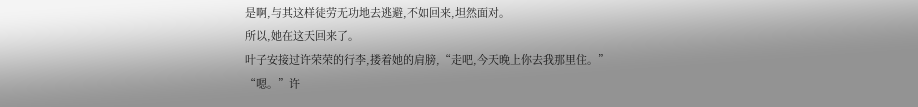是啊,与其这样徒劳无功地去逃避,不如回来,坦然面对。
所以,她在这天回来了。
叶子安接过许荣荣的行李,搂着她的肩膀,“走吧,今天晚上你去我那里住。”
“嗯。”许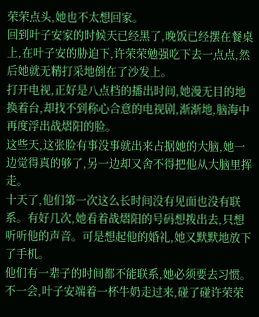荣荣点头,她也不太想回家。
回到叶子安家的时候天已经黑了,晚饭已经摆在餐桌上,在叶子安的胁迫下,许荣荣勉强吃下去一点点,然后她就无精打采地倒在了沙发上。
打开电视,正好是八点档的播出时间,她漫无目的地换着台,却找不到称心合意的电视剧,渐渐地,脑海中再度浮出战熠阳的脸。
这些天,这张脸有事没事就出来占据她的大脑,她一边觉得真的够了,另一边却又舍不得把他从大脑里挥走。
十天了,他们第一次这么长时间没有见面也没有联系。有好几次,她看着战熠阳的号码想拨出去,只想听听他的声音。可是想起他的婚礼,她又默默地放下了手机。
他们有一辈子的时间都不能联系,她必须要去习惯。
不一会,叶子安端着一杯牛奶走过来,碰了碰许荣荣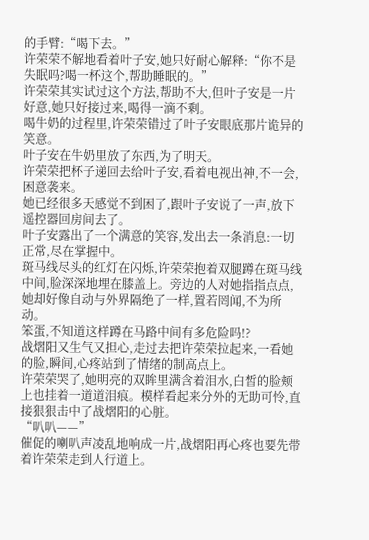的手臂:“喝下去。”
许荣荣不解地看着叶子安,她只好耐心解释:“你不是失眠吗?喝一杯这个,帮助睡眠的。”
许荣荣其实试过这个方法,帮助不大,但叶子安是一片好意,她只好接过来,喝得一滴不剩。
喝牛奶的过程里,许荣荣错过了叶子安眼底那片诡异的笑意。
叶子安在牛奶里放了东西,为了明天。
许荣荣把杯子递回去给叶子安,看着电视出神,不一会,困意袭来。
她已经很多天感觉不到困了,跟叶子安说了一声,放下遥控器回房间去了。
叶子安露出了一个满意的笑容,发出去一条消息:一切正常,尽在掌握中。
斑马线尽头的红灯在闪烁,许荣荣抱着双腿蹲在斑马线中间,脸深深地埋在膝盖上。旁边的人对她指指点点,她却好像自动与外界隔绝了一样,置若罔闻,不为所动。
笨蛋,不知道这样蹲在马路中间有多危险吗!?
战熠阳又生气又担心,走过去把许荣荣拉起来,一看她的脸,瞬间,心疼站到了情绪的制高点上。
许荣荣哭了,她明亮的双眸里满含着泪水,白皙的脸颊上也挂着一道道泪痕。模样看起来分外的无助可怜,直接狠狠击中了战熠阳的心脏。
“叭叭——”
催促的喇叭声凌乱地响成一片,战熠阳再心疼也要先带着许荣荣走到人行道上。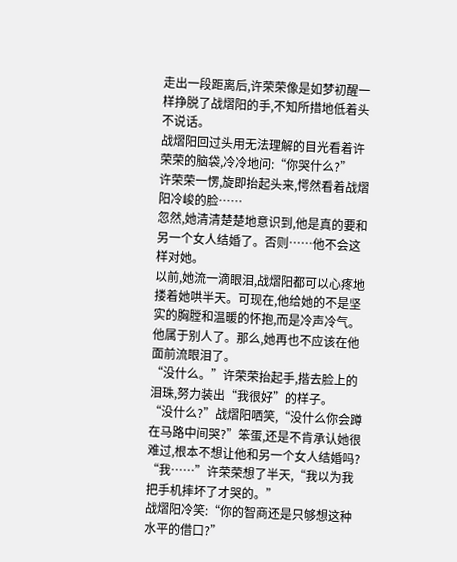走出一段距离后,许荣荣像是如梦初醒一样挣脱了战熠阳的手,不知所措地低着头不说话。
战熠阳回过头用无法理解的目光看着许荣荣的脑袋,冷冷地问:“你哭什么?”
许荣荣一愣,旋即抬起头来,愕然看着战熠阳冷峻的脸……
忽然,她清清楚楚地意识到,他是真的要和另一个女人结婚了。否则……他不会这样对她。
以前,她流一滴眼泪,战熠阳都可以心疼地搂着她哄半天。可现在,他给她的不是坚实的胸膛和温暖的怀抱,而是冷声冷气。
他属于别人了。那么,她再也不应该在他面前流眼泪了。
“没什么。”许荣荣抬起手,揩去脸上的泪珠,努力装出“我很好”的样子。
“没什么?”战熠阳哂笑,“没什么你会蹲在马路中间哭?”笨蛋,还是不肯承认她很难过,根本不想让他和另一个女人结婚吗?
“我……”许荣荣想了半天,“我以为我把手机摔坏了才哭的。”
战熠阳冷笑:“你的智商还是只够想这种水平的借口?”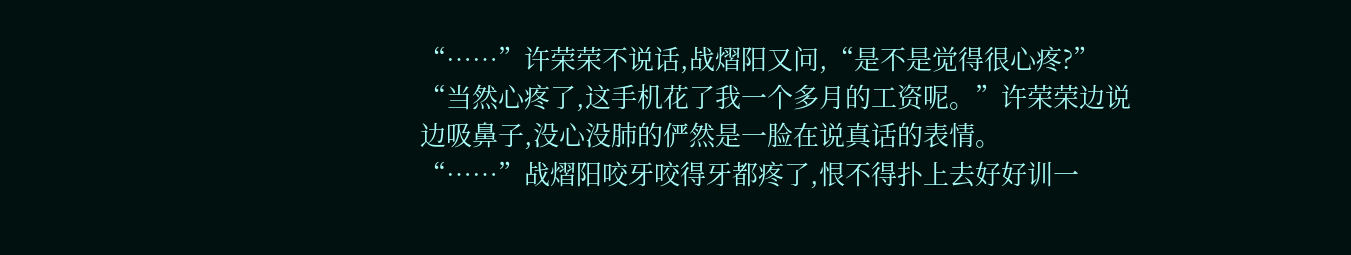“……”许荣荣不说话,战熠阳又问,“是不是觉得很心疼?”
“当然心疼了,这手机花了我一个多月的工资呢。”许荣荣边说边吸鼻子,没心没肺的俨然是一脸在说真话的表情。
“……”战熠阳咬牙咬得牙都疼了,恨不得扑上去好好训一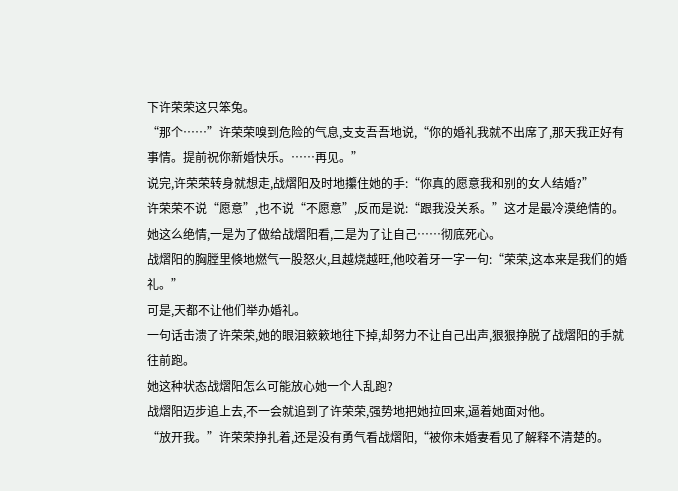下许荣荣这只笨兔。
“那个……”许荣荣嗅到危险的气息,支支吾吾地说,“你的婚礼我就不出席了,那天我正好有事情。提前祝你新婚快乐。……再见。”
说完,许荣荣转身就想走,战熠阳及时地攥住她的手:“你真的愿意我和别的女人结婚?”
许荣荣不说“愿意”,也不说“不愿意”,反而是说:“跟我没关系。”这才是最冷漠绝情的。
她这么绝情,一是为了做给战熠阳看,二是为了让自己……彻底死心。
战熠阳的胸膛里倏地燃气一股怒火,且越烧越旺,他咬着牙一字一句:“荣荣,这本来是我们的婚礼。”
可是,天都不让他们举办婚礼。
一句话击溃了许荣荣,她的眼泪簌簌地往下掉,却努力不让自己出声,狠狠挣脱了战熠阳的手就往前跑。
她这种状态战熠阳怎么可能放心她一个人乱跑?
战熠阳迈步追上去,不一会就追到了许荣荣,强势地把她拉回来,逼着她面对他。
“放开我。”许荣荣挣扎着,还是没有勇气看战熠阳,“被你未婚妻看见了解释不清楚的。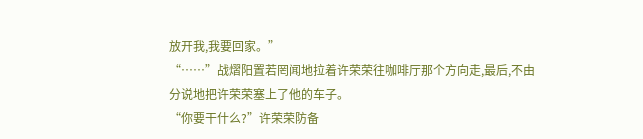放开我,我要回家。”
“……”战熠阳置若罔闻地拉着许荣荣往咖啡厅那个方向走,最后,不由分说地把许荣荣塞上了他的车子。
“你要干什么?”许荣荣防备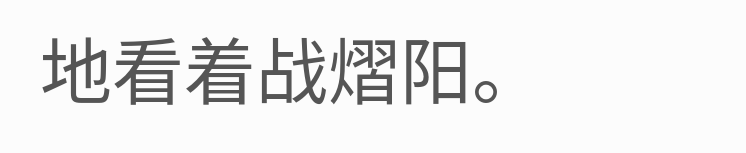地看着战熠阳。